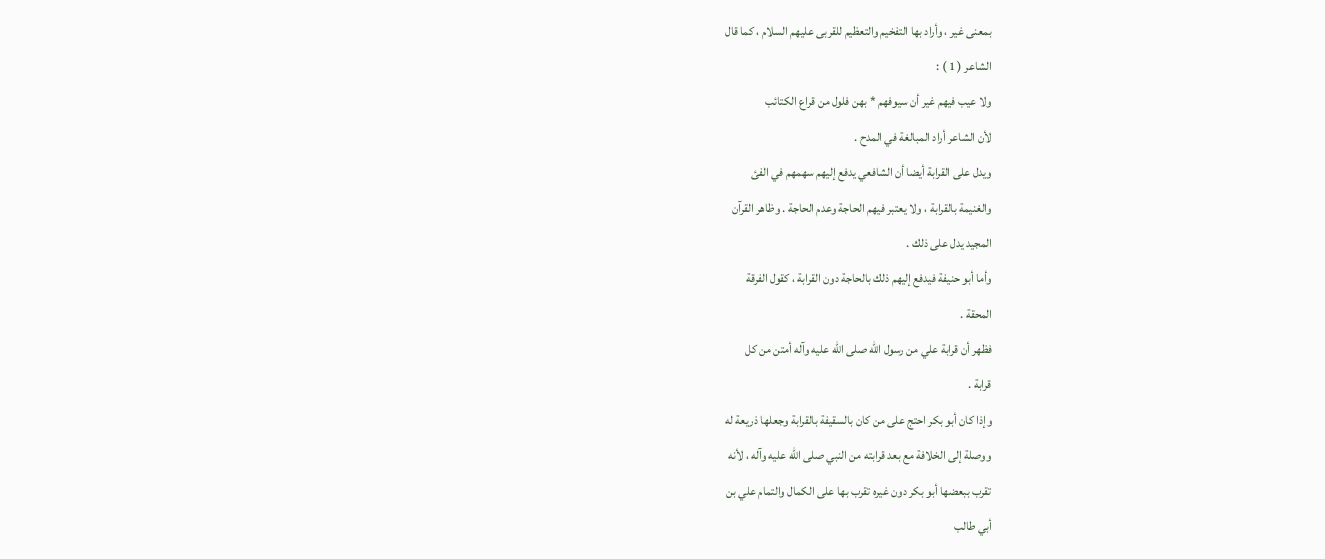بمعنى غير ، وأراد بها التفخيم والتعظيم للقربى عليهم السلام ، كما قال
الشاعر ( 1 ) :
ولا عيب فيهم غير أن سيوفهم * بهن فلول من قراع الكتائب
لأن الشاعر أراد المبالغة في المدح .
ويدل على القرابة أيضا أن الشافعي يدفع إليهم سهمهم في الفئ
والغنيمة بالقرابة ، ولا يعتبر فيهم الحاجة وعدم الحاجة . وظاهر القرآن
المجيد يدل على ذلك .
وأما أبو حنيفة فيدفع إليهم ذلك بالحاجة دون القرابة ، كقول الفرقة
المحقة .
فظهر أن قرابة علي من رسول الله صلى الله عليه وآله أمتن من كل
قرابة .
وإذا كان أبو بكر احتج على من كان بالسقيفة بالقرابة وجعلها ذريعة له
ووصلة إلى الخلافة مع بعد قرابته من النبي صلى الله عليه وآله ، لأنه
تقرب ببعضها أبو بكر دون غيره تقرب بها على الكمال والتمام علي بن
أبي طالب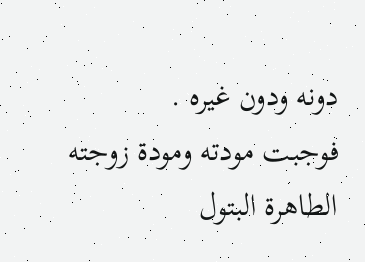دونه ودون غيره .
فوجبت مودته ومودة زوجته الطاهرة البتول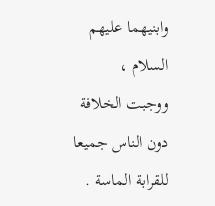وابنيهما عليهم السلام ،
ووجبت الخلافة دون الناس جميعا للقرابة الماسة .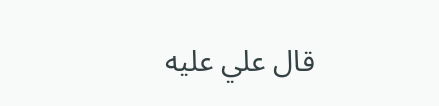قال علي عليه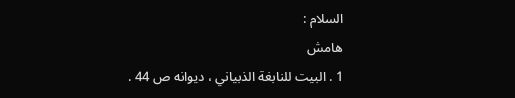السلام :
هامش
1 . البيت للنابغة الذبياني ، ديوانه ص 44 .